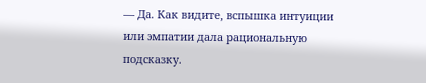— Да. Как видите, вспышка интуиции или эмпатии дала рациональную подсказку.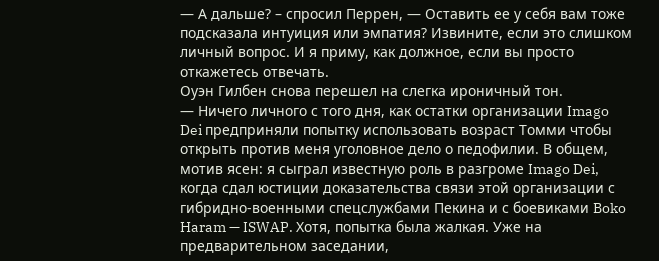— А дальше? – спросил Перрен, — Оставить ее у себя вам тоже подсказала интуиция или эмпатия? Извините, если это слишком личный вопрос. И я приму, как должное, если вы просто откажетесь отвечать.
Оуэн Гилбен снова перешел на слегка ироничный тон.
— Ничего личного с того дня, как остатки организации Imago Dei предприняли попытку использовать возраст Томми чтобы открыть против меня уголовное дело о педофилии. В общем, мотив ясен: я сыграл известную роль в разгроме Imago Dei, когда сдал юстиции доказательства связи этой организации с гибридно-военными спецслужбами Пекина и с боевиками Boko Haram — ISWAP. Хотя, попытка была жалкая. Уже на предварительном заседании,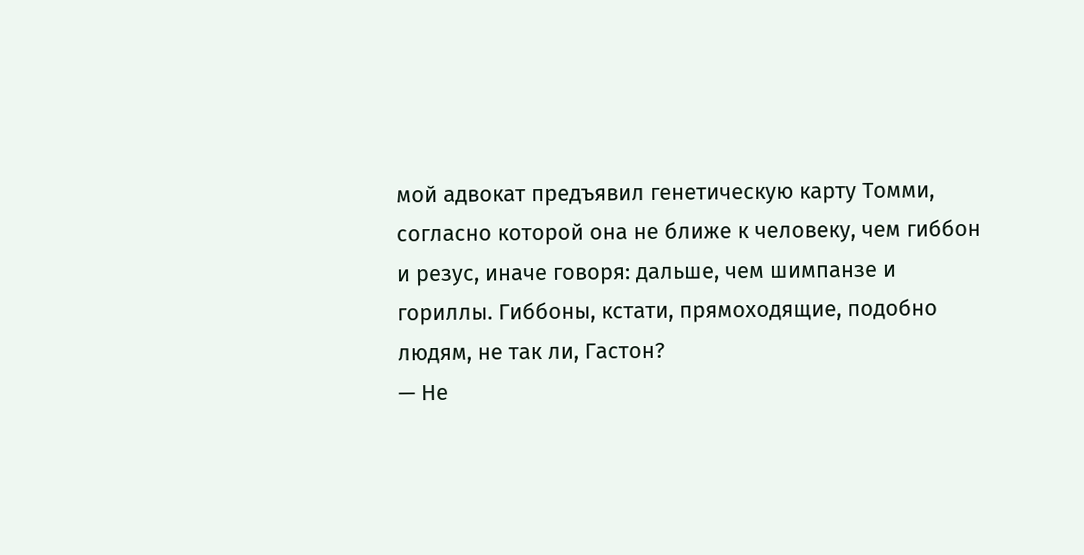мой адвокат предъявил генетическую карту Томми, согласно которой она не ближе к человеку, чем гиббон и резус, иначе говоря: дальше, чем шимпанзе и гориллы. Гиббоны, кстати, прямоходящие, подобно людям, не так ли, Гастон?
— Не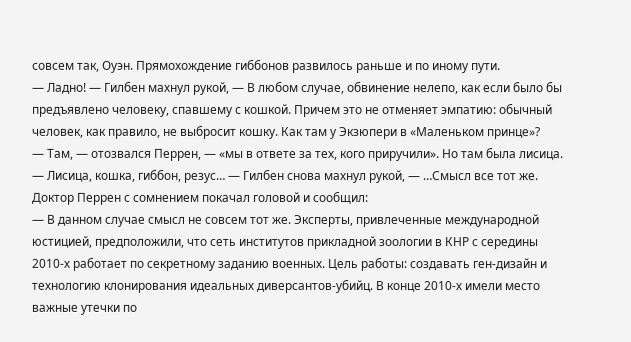совсем так, Оуэн. Прямохождение гиббонов развилось раньше и по иному пути.
— Ладно! — Гилбен махнул рукой, — В любом случае, обвинение нелепо, как если было бы предъявлено человеку, спавшему с кошкой. Причем это не отменяет эмпатию: обычный человек, как правило, не выбросит кошку. Как там у Экзюпери в «Маленьком принце»?
— Там, — отозвался Перрен, — «мы в ответе за тех, кого приручили». Но там была лисица.
— Лисица, кошка, гиббон, резус… — Гилбен снова махнул рукой, — …Смысл все тот же.
Доктор Перрен с сомнением покачал головой и сообщил:
— В данном случае смысл не совсем тот же. Эксперты, привлеченные международной юстицией, предположили, что сеть институтов прикладной зоологии в КНР с середины 2010-х работает по секретному заданию военных. Цель работы: создавать ген-дизайн и технологию клонирования идеальных диверсантов-убийц. В конце 2010-х имели место важные утечки по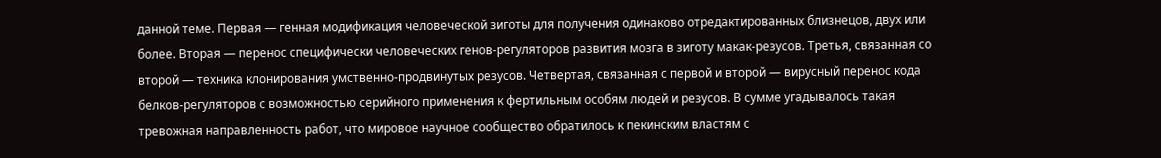данной теме. Первая — генная модификация человеческой зиготы для получения одинаково отредактированных близнецов, двух или более. Вторая — перенос специфически человеческих генов-регуляторов развития мозга в зиготу макак-резусов. Третья, связанная со второй — техника клонирования умственно-продвинутых резусов. Четвертая, связанная с первой и второй — вирусный перенос кода белков-регуляторов с возможностью серийного применения к фертильным особям людей и резусов. В сумме угадывалось такая тревожная направленность работ, что мировое научное сообщество обратилось к пекинским властям с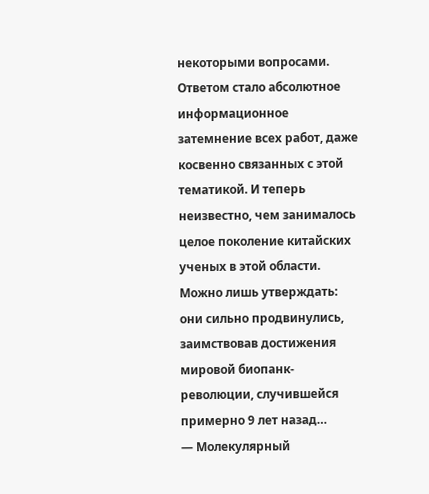некоторыми вопросами. Ответом стало абсолютное информационное затемнение всех работ, даже косвенно связанных с этой тематикой. И теперь неизвестно, чем занималось целое поколение китайских ученых в этой области. Можно лишь утверждать: они сильно продвинулись, заимствовав достижения мировой биопанк-революции, случившейся примерно 9 лет назад…
— Молекулярный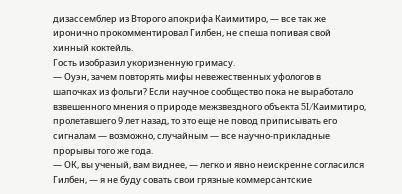дизассемблер из Второго апокрифа Каимитиро, — все так же иронично прокомментировал Гилбен, не спеша попивая свой хинный коктейль.
Гость изобразил укоризненную гримасу.
— Оуэн, зачем повторять мифы невежественных уфологов в шапочках из фольги? Если научное сообщество пока не выработало взвешенного мнения о природе межзвездного объекта 5I/Каимитиро, пролетавшего 9 лет назад, то это еще не повод приписывать его сигналам — возможно, случайным — все научно-прикладные прорывы того же года.
— ОК, вы ученый, вам виднее, — легко и явно неискренне согласился Гилбен, — я не буду совать свои грязные коммерсантские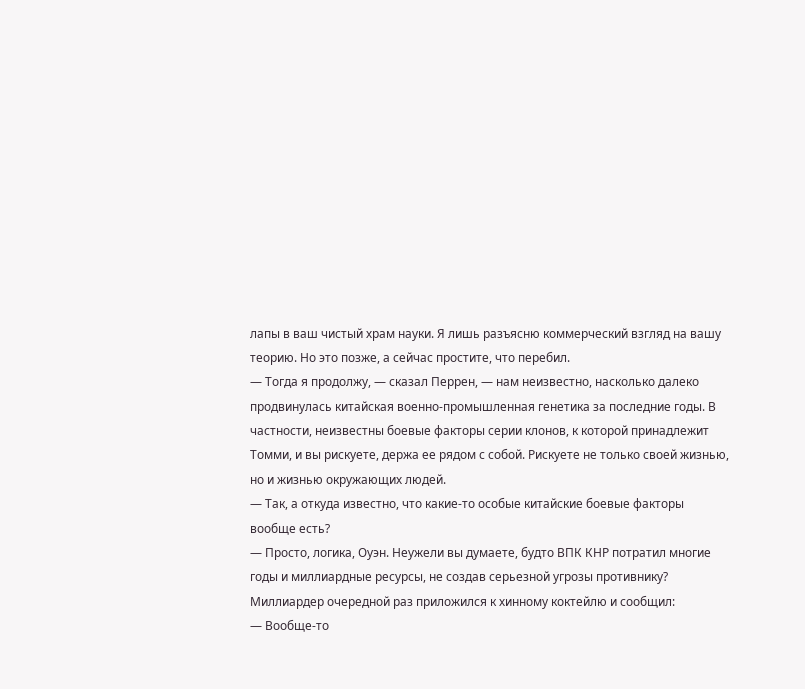лапы в ваш чистый храм науки. Я лишь разъясню коммерческий взгляд на вашу теорию. Но это позже, а сейчас простите, что перебил.
— Тогда я продолжу, — сказал Перрен, — нам неизвестно, насколько далеко продвинулась китайская военно-промышленная генетика за последние годы. В частности, неизвестны боевые факторы серии клонов, к которой принадлежит Томми, и вы рискуете, держа ее рядом с собой. Рискуете не только своей жизнью, но и жизнью окружающих людей.
— Так, а откуда известно, что какие-то особые китайские боевые факторы вообще есть?
— Просто, логика, Оуэн. Неужели вы думаете, будто ВПК КНР потратил многие годы и миллиардные ресурсы, не создав серьезной угрозы противнику?
Миллиардер очередной раз приложился к хинному коктейлю и сообщил:
— Вообще-то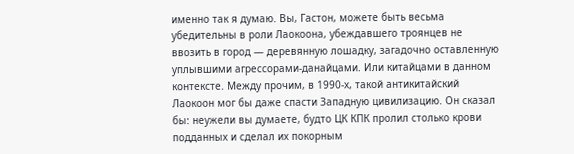именно так я думаю. Вы, Гастон, можете быть весьма убедительны в роли Лаокоона, убеждавшего троянцев не ввозить в город — деревянную лошадку, загадочно оставленную уплывшими агрессорами-данайцами. Или китайцами в данном контексте. Между прочим, в 1990-х, такой антикитайский Лаокоон мог бы даже спасти Западную цивилизацию. Он сказал бы: неужели вы думаете, будто ЦК КПК пролил столько крови подданных и сделал их покорным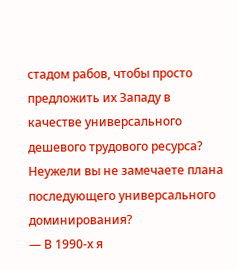стадом рабов, чтобы просто предложить их Западу в качестве универсального дешевого трудового ресурса? Неужели вы не замечаете плана последующего универсального доминирования?
— В 1990-х я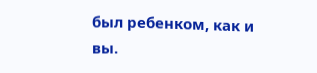был ребенком, как и вы.